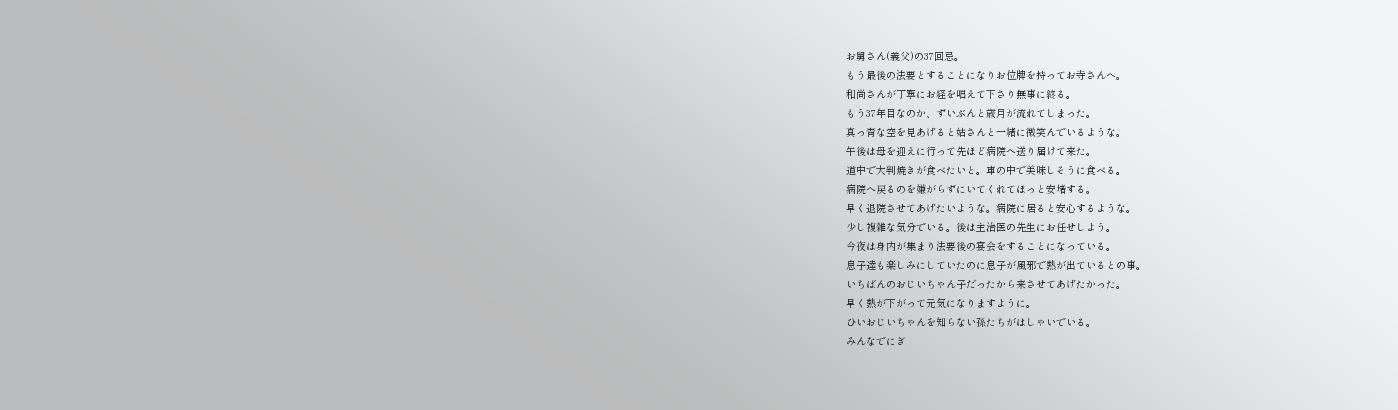お舅さん(義父)の37回忌。
もう最後の法要とすることになりお位牌を持ってお寺さんへ。
和尚さんが丁寧にお経を唱えて下さり無事に終る。
もう37年目なのか、ずいぶんと歳月が流れてしまった。
真っ青な空を見あげると姑さんと一緒に微笑んでいるような。
午後は母を迎えに行って先ほど病院へ送り届けて来た。
道中で大判焼きが食べたいと。車の中で美味しそうに食べる。
病院へ戻るのを嫌がらずにいてくれてほっと安堵する。
早く退院させてあげたいような。病院に居ると安心するような。
少し複雑な気分でいる。後は主治医の先生にお任せしよう。
今夜は身内が集まり法要後の宴会をすることになっている。
息子達も楽しみにしていたのに息子が風邪で熱が出ているとの事。
いちばんのおじいちゃん子だったから来させてあげたかった。
早く熱が下がって元気になりますように。
ひいおじいちゃんを知らない孫たちがはしゃいでいる。
みんなでにぎ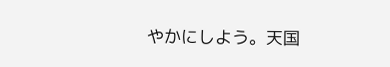やかにしよう。天国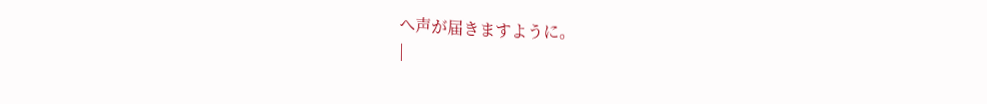へ声が届きますように。
|